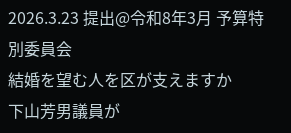2026.3.23 提出@令和8年3月 予算特別委員会
結婚を望む人を区が支えますか
下山芳男議員が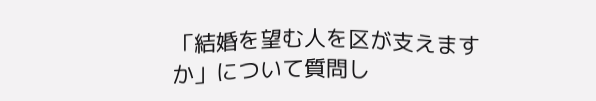「結婚を望む人を区が支えますか」について質問し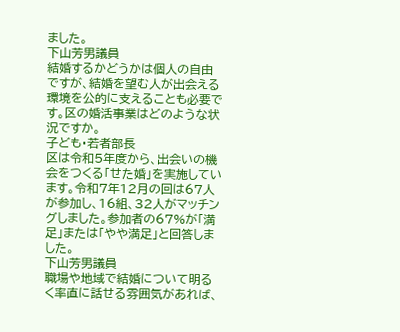ました。
下山芳男議員
結婚するかどうかは個人の自由ですが、結婚を望む人が出会える環境を公的に支えることも必要です。区の婚活事業はどのような状況ですか。
子ども・若者部長
区は令和5年度から、出会いの機会をつくる「せた婚」を実施しています。令和7年12月の回は67人が参加し、16組、32人がマッチングしました。参加者の67%が「満足」または「やや満足」と回答しました。
下山芳男議員
職場や地域で結婚について明るく率直に話せる雰囲気があれば、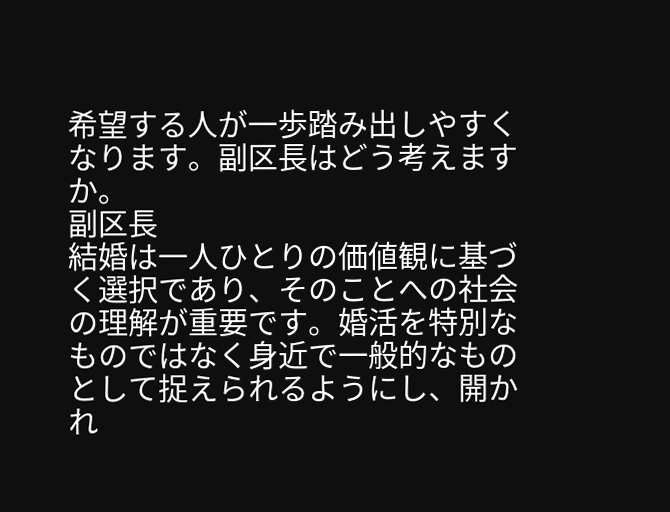希望する人が一歩踏み出しやすくなります。副区長はどう考えますか。
副区長
結婚は一人ひとりの価値観に基づく選択であり、そのことへの社会の理解が重要です。婚活を特別なものではなく身近で一般的なものとして捉えられるようにし、開かれ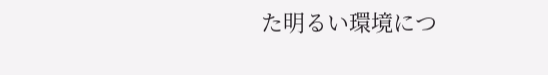た明るい環境につ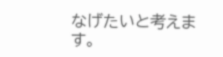なげたいと考えます。